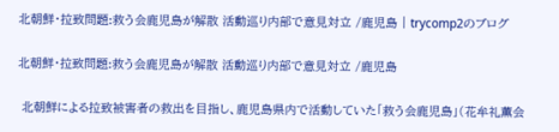北朝鮮・拉致問題:救う会鹿児島が解散 活動巡り内部で意見対立 /鹿児島 | trycomp2のブログ

北朝鮮・拉致問題:救う会鹿児島が解散 活動巡り内部で意見対立 /鹿児島

 北朝鮮による拉致被害者の救出を目指し、鹿児島県内で活動していた「救う会鹿児島」(花牟礼薫会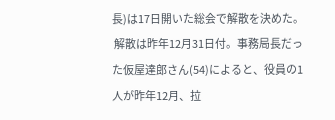長)は17日開いた総会で解散を決めた。
 解散は昨年12月31日付。事務局長だった仮屋達郎さん(54)によると、役員の1人が昨年12月、拉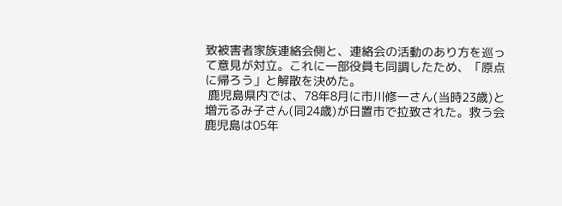致被害者家族連絡会側と、連絡会の活動のあり方を巡って意見が対立。これに一部役員も同調したため、「原点に帰ろう」と解散を決めた。
 鹿児島県内では、78年8月に市川修一さん(当時23歳)と増元るみ子さん(同24歳)が日置市で拉致された。救う会鹿児島は05年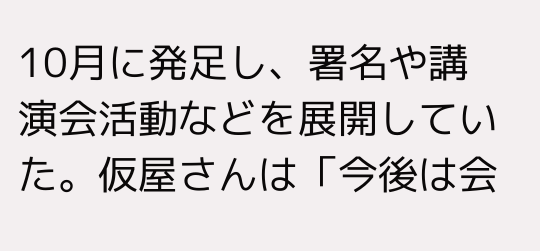10月に発足し、署名や講演会活動などを展開していた。仮屋さんは「今後は会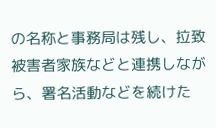の名称と事務局は残し、拉致被害者家族などと連携しながら、署名活動などを続けた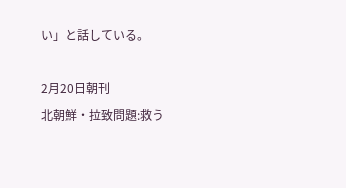い」と話している。

2月20日朝刊
北朝鮮・拉致問題:救う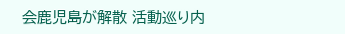会鹿児島が解散 活動巡り内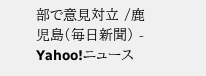部で意見対立 /鹿児島(毎日新聞) - Yahoo!ニュース